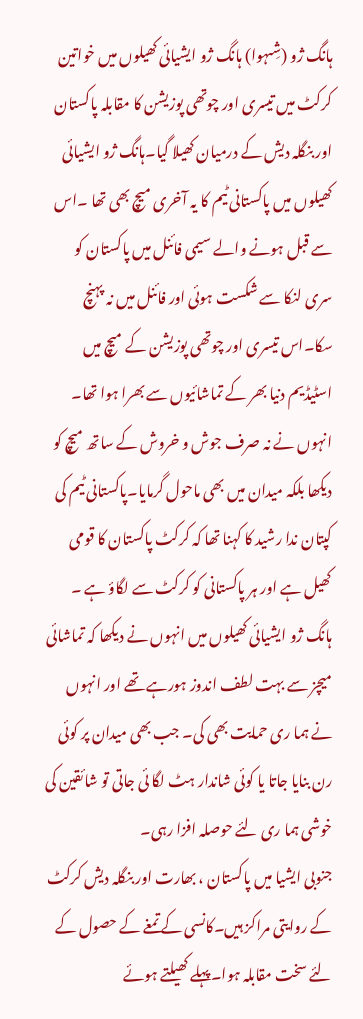ہانگ ژو (شِںہوا) ہانگ ژو ایشیائی کھیلوں میں خواتین کرکٹ میں تیسری اور چوتھی پوزیشن کا مقابلہ پاکستان اور بنگلہ دیش کے درمیان کھیلا گیا۔ہانگ ژو ایشیائی کھیلوں میں پاکستانی ٹیم کا یہ آخری میچ بھی تھا ۔اس سے قبل ہونے والے سیمی فائنل میں پاکستان کو سری لنکا سے شکست ہوئی اور فائنل میں نہ پہنچ سکا۔اس تیسری اور چوتھی پوزیشن کے میچ میں اسٹیڈیم دنیا بھر کے تماشائیوں سے بھرا ہوا تھا۔ انہوں نے نہ صرف جوش و خروش کے ساتھ میچ کو دیکھا بلکہ میدان میں بھی ماحول گرمایا۔پاکستانی ٹیم کی کپتان ندا رشید کا کہنا تھا کہ کرکٹ پاکستان کا قومی کھیل ہے اور ہر پاکستانی کو کرکٹ سے لگاؤ ہے ۔ ہانگ ژو ایشیائی کھیلوں میں انہوں نے دیکھا کہ تماشائی میچز سے بہت لطف اندوز ہورہے تھے اور انہوں نے ہما ری حمایت بھی کی۔ جب بھی میدان پر کوئی رن بنایا جاتا یا کوئی شاندار ہٹ لگا ئی جاتی تو شائقین کی خوشی ہما ری لئے حوصلہ افزا رہی۔
جنوبی ایشیا میں پاکستان ، بھارت اور بنگلہ دیش کرکٹ کے روایتی مراکز ہیں۔کانسی کے تمغے کے حصول کے لئے سخت مقابلہ ہوا۔پہلے کھیلتے ہوئے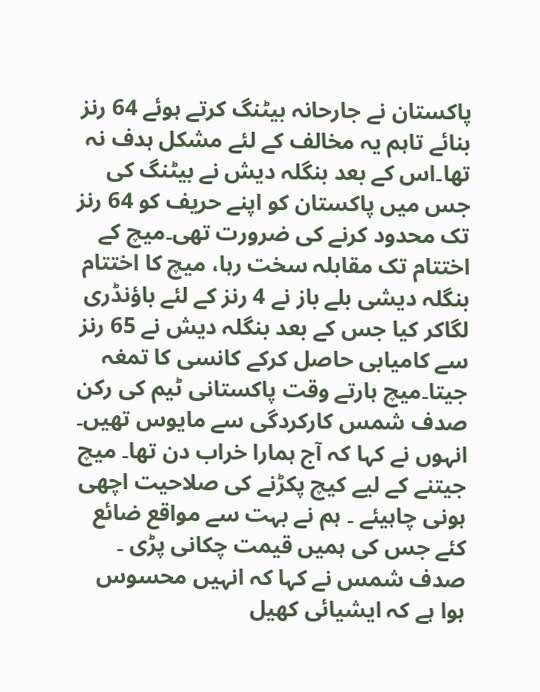پاکستان نے جارحانہ بیٹنگ کرتے ہوئے 64 رنز بنائے تاہم یہ مخالف کے لئے مشکل ہدف نہ تھا۔اس کے بعد بنگلہ دیش نے بیٹنگ کی جس میں پاکستان کو اپنے حریف کو 64 رنز تک محدود کرنے کی ضرورت تھی۔میچ کے اختتام تک مقابلہ سخت رہا، میچ کا اختتام بنگلہ دیشی بلے باز نے 4 رنز کے لئے باؤنڈری لگاکر کیا جس کے بعد بنگلہ دیش نے 65 رنز سے کامیابی حاصل کرکے کانسی کا تمغہ جیتا۔میچ ہارتے وقت پاکستانی ٹیم کی رکن صدف شمس کارکردگی سے مایوس تھیں۔ انہوں نے کہا کہ آج ہمارا خراب دن تھا۔ میچ جیتنے کے لیے کیچ پکڑنے کی صلاحیت اچھی ہونی چاہیئے ۔ ہم نے بہت سے مواقع ضائع کئے جس کی ہمیں قیمت چکانی پڑی ۔
صدف شمس نے کہا کہ انہیں محسوس ہوا ہے کہ ایشیائی کھیل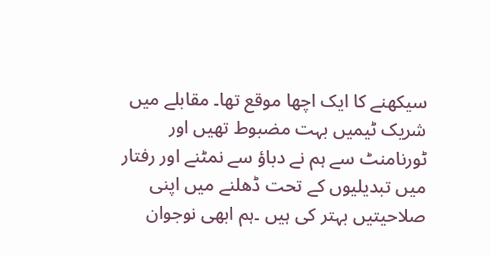سیکھنے کا ایک اچھا موقع تھا۔ مقابلے میں شریک ٹیمیں بہت مضبوط تھیں اور ٹورنامنٹ سے ہم نے دباؤ سے نمٹنے اور رفتار میں تبدیلیوں کے تحت ڈھلنے میں اپنی صلاحیتیں بہتر کی ہیں ۔ہم ابھی نوجوان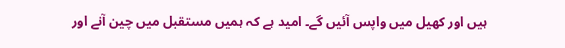ہیں اور کھیل میں واپس آئیں گے۔ امید ہے کہ ہمیں مستقبل میں چین آنے اور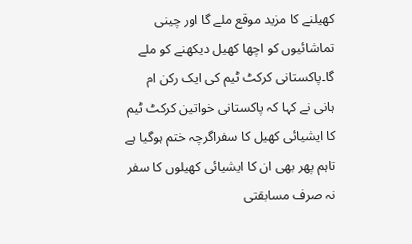کھیلنے کا مزید موقع ملے گا اور چینی تماشائیوں کو اچھا کھیل دیکھنے کو ملے گا۔پاکستانی کرکٹ ٹیم کی ایک رکن ام ہانی نے کہا کہ پاکستانی خواتین کرکٹ ٹیم کا ایشیائی کھیل کا سفراگرچہ ختم ہوگیا ہے تاہم پھر بھی ان کا ایشیائی کھیلوں کا سفر نہ صرف مسابقتی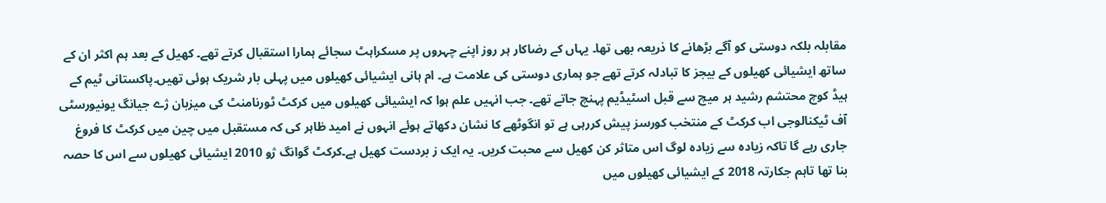مقابلہ بلکہ دوستی کو آگے بڑھانے کا ذریعہ بھی تھا۔ یہاں کے رضاکار ہر روز اپنے چہروں پر مسکراہٹ سجائے ہمارا استقبال کرتے تھے۔ کھیل کے بعد ہم اکثر ان کے ساتھ ایشیائی کھیلوں کے بیجز کا تبادلہ کرتے تھے جو ہماری دوستی کی علامت ہے۔ ام ہانی ایشیائی کھیلوں میں پہلی بار شریک ہوئی تھیں۔پاکستانی ٹیم کے ہیڈ کوچ محتشم رشید ہر میچ سے قبل اسٹیڈیم پہنچ جاتے تھے۔ جب انہیں علم ہوا کہ ایشیائی کھیلوں میں کرکٹ ٹورنامنٹ کی میزبان ژے جیانگ یونیورسٹی آف ٹیکنالوجی اب کرکٹ کے منتخب کورسز پیش کررہی ہے تو انگوٹھے کا نشان دکھاتے ہوئے انہوں نے امید ظاہر کی کہ مستقبل میں چین میں کرکٹ کا فروغ جاری رہے گا تاکہ زیادہ سے زیادہ لوگ اس متاثر کن کھیل سے محبت کریں۔ یہ ایک ز بردست کھیل ہے۔کرکٹ گوانگ ژو 2010 ایشیائی کھیلوں سے اس کا حصہ بنا تھا تاہم جکارتہ 2018 کے ایشیائی کھیلوں میں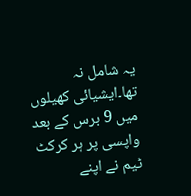یہ شامل نہ تھا۔ایشیائی کھیلوں میں 9 برس کے بعد واپسی پر ہر کرکٹ ٹیم نے اپنے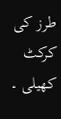طرز کی کرکٹ کھیلی ۔